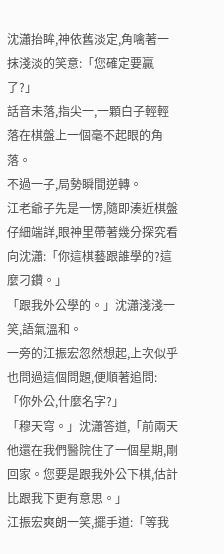沈瀟抬眸,神依舊淡定,角噙著一抹淺淡的笑意:「您確定要贏了?」
話音未落,指尖一,一顆白子輕輕落在棋盤上一個毫不起眼的角落。
不過一子,局勢瞬間逆轉。
江老爺子先是一愣,隨即湊近棋盤仔細端詳,眼神里帶著幾分探究看向沈瀟:「你這棋藝跟誰學的?這麼刁鑽。」
「跟我外公學的。」沈瀟淺淺一笑,語氣溫和。
一旁的江振宏忽然想起,上次似乎也問過這個問題,便順著追問:「你外公,什麼名字?」
「穆天穹。」沈瀟答道,「前兩天他還在我們醫院住了一個星期,剛回家。您要是跟我外公下棋,估計比跟我下更有意思。」
江振宏爽朗一笑,擺手道:「等我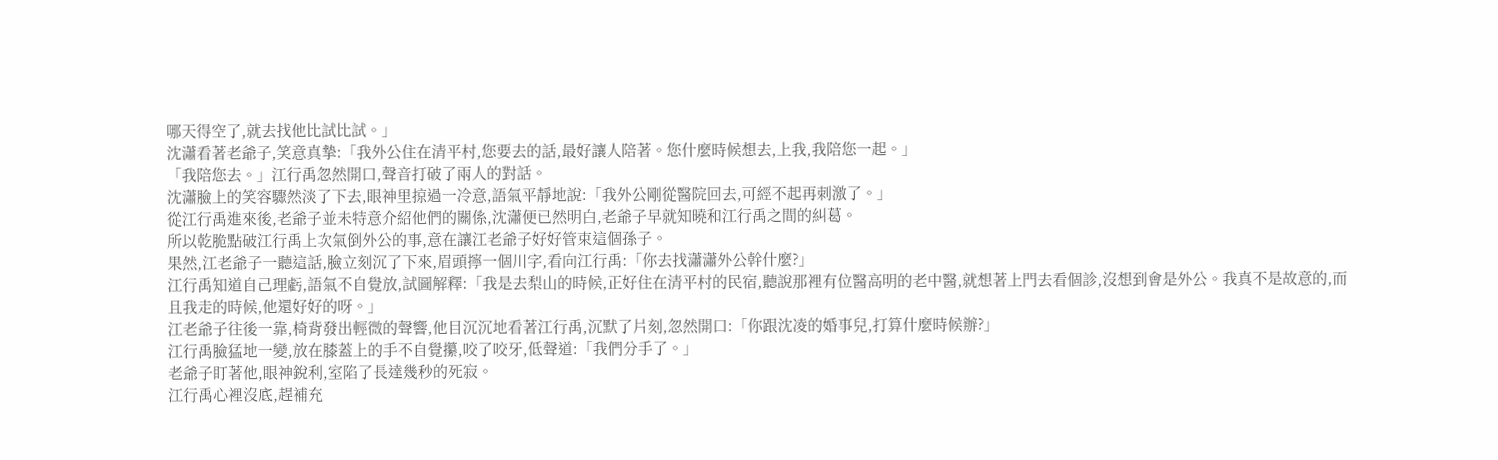哪天得空了,就去找他比試比試。」
沈瀟看著老爺子,笑意真摯:「我外公住在清平村,您要去的話,最好讓人陪著。您什麼時候想去,上我,我陪您一起。」
「我陪您去。」江行禹忽然開口,聲音打破了兩人的對話。
沈瀟臉上的笑容驟然淡了下去,眼神里掠過一冷意,語氣平靜地說:「我外公剛從醫院回去,可經不起再刺激了。」
從江行禹進來後,老爺子並未特意介紹他們的關係,沈瀟便已然明白,老爺子早就知曉和江行禹之間的糾葛。
所以乾脆點破江行禹上次氣倒外公的事,意在讓江老爺子好好管束這個孫子。
果然,江老爺子一聽這話,臉立刻沉了下來,眉頭擰一個川字,看向江行禹:「你去找瀟瀟外公幹什麼?」
江行禹知道自己理虧,語氣不自覺放,試圖解釋:「我是去梨山的時候,正好住在清平村的民宿,聽說那裡有位醫高明的老中醫,就想著上門去看個診,沒想到會是外公。我真不是故意的,而且我走的時候,他還好好的呀。」
江老爺子往後一靠,椅背發出輕微的聲響,他目沉沉地看著江行禹,沉默了片刻,忽然開口:「你跟沈凌的婚事兒,打算什麼時候辦?」
江行禹臉猛地一變,放在膝蓋上的手不自覺攥,咬了咬牙,低聲道:「我們分手了。」
老爺子盯著他,眼神銳利,室陷了長達幾秒的死寂。
江行禹心裡沒底,趕補充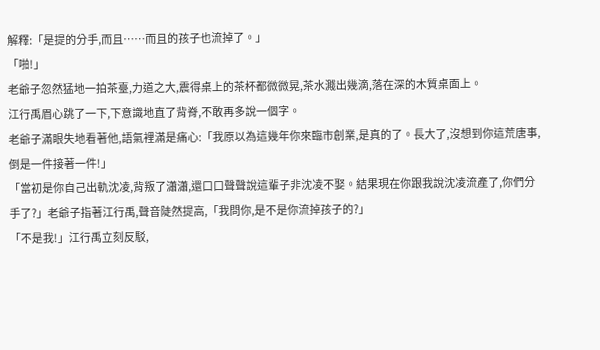解釋:「是提的分手,而且……而且的孩子也流掉了。」
「啪!」
老爺子忽然猛地一拍茶臺,力道之大,震得桌上的茶杯都微微晃,茶水濺出幾滴,落在深的木質桌面上。
江行禹眉心跳了一下,下意識地直了背脊,不敢再多說一個字。
老爺子滿眼失地看著他,語氣裡滿是痛心:「我原以為這幾年你來臨市創業,是真的了。長大了,沒想到你這荒唐事,倒是一件接著一件!」
「當初是你自己出軌沈凌,背叛了瀟瀟,還口口聲聲說這輩子非沈凌不娶。結果現在你跟我說沈凌流產了,你們分手了?」老爺子指著江行禹,聲音陡然提高,「我問你,是不是你流掉孩子的?」
「不是我!」江行禹立刻反駁,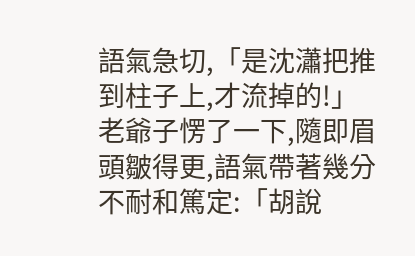語氣急切,「是沈瀟把推到柱子上,才流掉的!」
老爺子愣了一下,隨即眉頭皺得更,語氣帶著幾分不耐和篤定:「胡說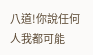八道!你說任何人我都可能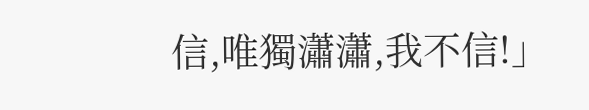信,唯獨瀟瀟,我不信!」